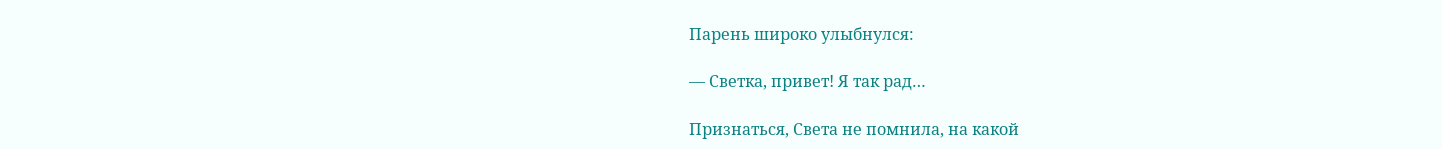Парень широко улыбнулся:

— Светка, привет! Я так рад…

Признаться, Света не помнила, на какой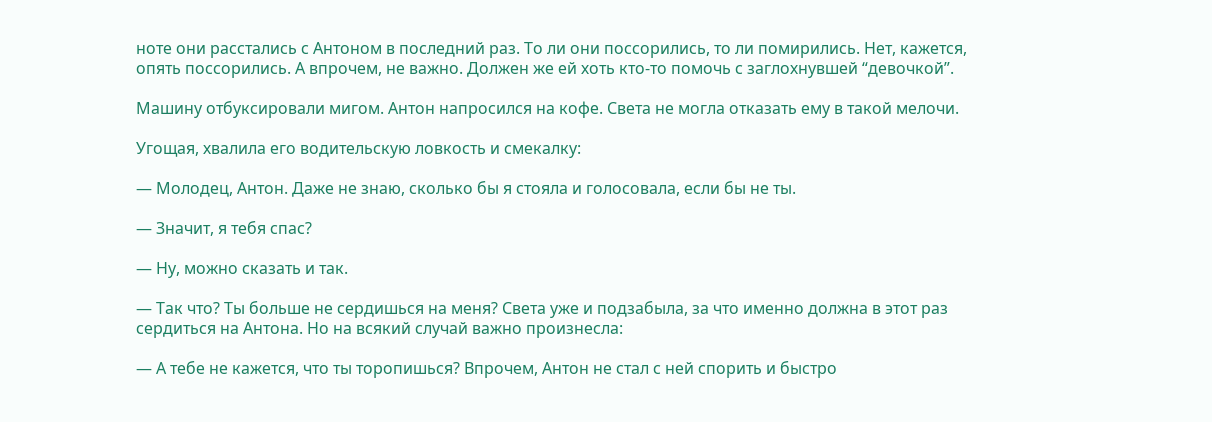ноте они расстались с Антоном в последний раз. То ли они поссорились, то ли помирились. Нет, кажется, опять поссорились. А впрочем, не важно. Должен же ей хоть кто-то помочь с заглохнувшей “девочкой”.

Машину отбуксировали мигом. Антон напросился на кофе. Света не могла отказать ему в такой мелочи.

Угощая, хвалила его водительскую ловкость и смекалку:

— Молодец, Антон. Даже не знаю, сколько бы я стояла и голосовала, если бы не ты.

— Значит, я тебя спас?

— Ну, можно сказать и так.

— Так что? Ты больше не сердишься на меня? Света уже и подзабыла, за что именно должна в этот раз сердиться на Антона. Но на всякий случай важно произнесла:

— А тебе не кажется, что ты торопишься? Впрочем, Антон не стал с ней спорить и быстро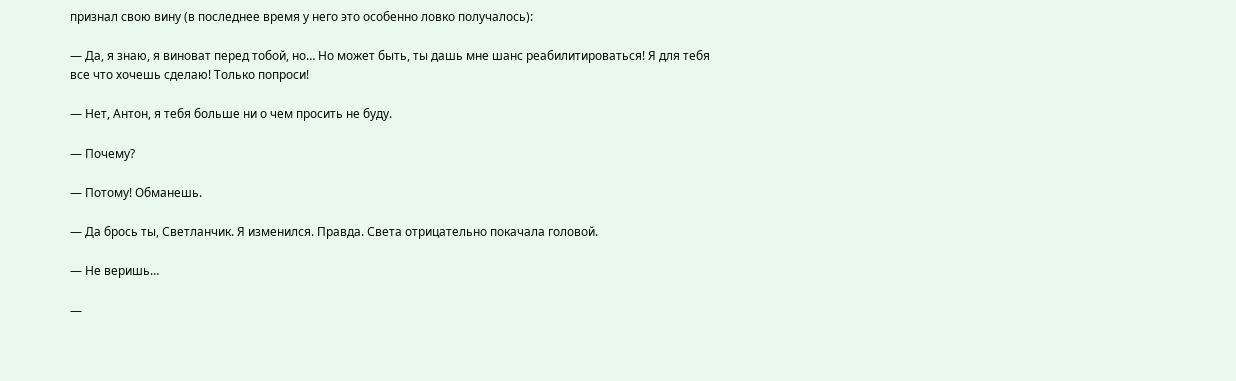признал свою вину (в последнее время у него это особенно ловко получалось):

— Да, я знаю, я виноват перед тобой, но… Но может быть, ты дашь мне шанс реабилитироваться! Я для тебя все что хочешь сделаю! Только попроси!

— Нет, Антон, я тебя больше ни о чем просить не буду.

— Почему?

— Потому! Обманешь.

— Да брось ты, Светланчик. Я изменился. Правда. Света отрицательно покачала головой.

— Не веришь…

—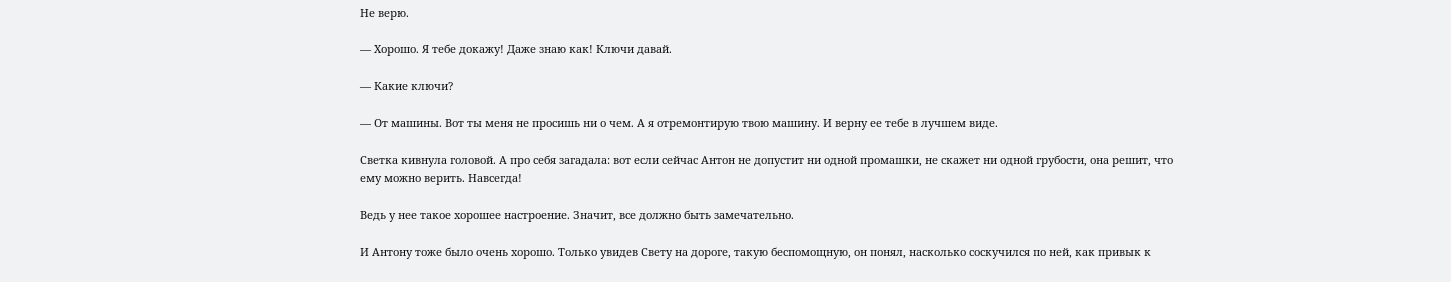Не верю.

— Хорошо. Я тебе докажу! Даже знаю как! Ключи давай.

— Какие ключи?

— От машины. Вот ты меня не просишь ни о чем. А я отремонтирую твою машину. И верну ее тебе в лучшем виде.

Светка кивнула головой. А про себя загадала: вот если сейчас Антон не допустит ни одной промашки, не скажет ни одной грубости, она решит, что ему можно верить. Навсегда!

Ведь у нее такое хорошее настроение. Значит, все должно быть замечательно.

И Антону тоже было очень хорошо. Только увидев Свету на дороге, такую беспомощную, он понял, насколько соскучился по ней, как привык к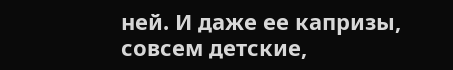ней. И даже ее капризы, совсем детские,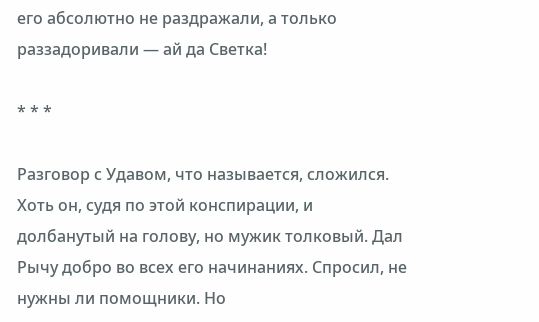его абсолютно не раздражали, а только раззадоривали — ай да Светка!

* * *

Разговор с Удавом, что называется, сложился. Хоть он, судя по этой конспирации, и долбанутый на голову, но мужик толковый. Дал Рычу добро во всех его начинаниях. Спросил, не нужны ли помощники. Но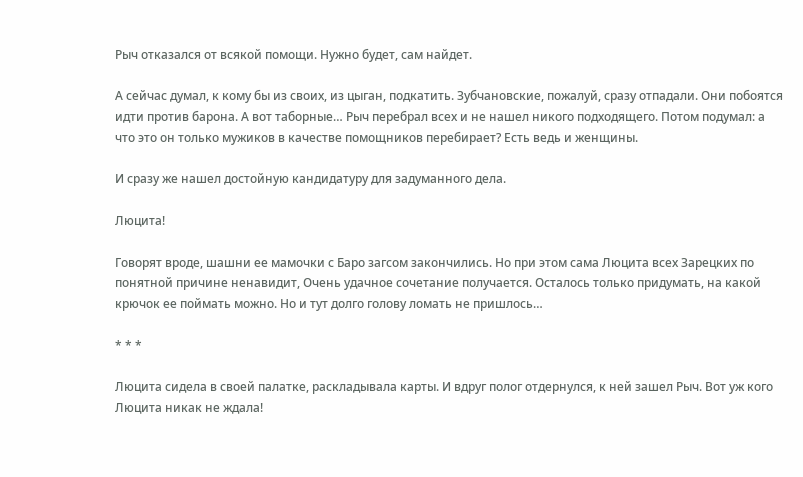Рыч отказался от всякой помощи. Нужно будет, сам найдет.

А сейчас думал, к кому бы из своих, из цыган, подкатить. Зубчановские, пожалуй, сразу отпадали. Они побоятся идти против барона. А вот таборные… Рыч перебрал всех и не нашел никого подходящего. Потом подумал: а что это он только мужиков в качестве помощников перебирает? Есть ведь и женщины.

И сразу же нашел достойную кандидатуру для задуманного дела.

Люцита!

Говорят вроде, шашни ее мамочки с Баро загсом закончились. Но при этом сама Люцита всех Зарецких по понятной причине ненавидит, Очень удачное сочетание получается. Осталось только придумать, на какой крючок ее поймать можно. Но и тут долго голову ломать не пришлось…

* * *

Люцита сидела в своей палатке, раскладывала карты. И вдруг полог отдернулся, к ней зашел Рыч. Вот уж кого Люцита никак не ждала!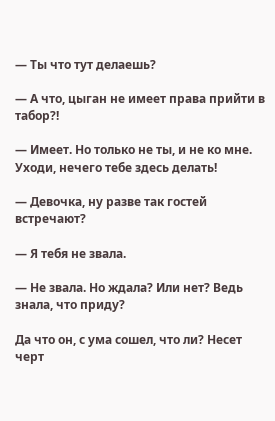— Ты что тут делаешь?

— А что, цыган не имеет права прийти в табор?!

— Имеет. Но только не ты, и не ко мне. Уходи, нечего тебе здесь делать!

— Девочка, ну разве так гостей встречают?

— Я тебя не звала.

— Не звала. Но ждала? Или нет? Ведь знала, что приду?

Да что он, с ума сошел, что ли? Несет черт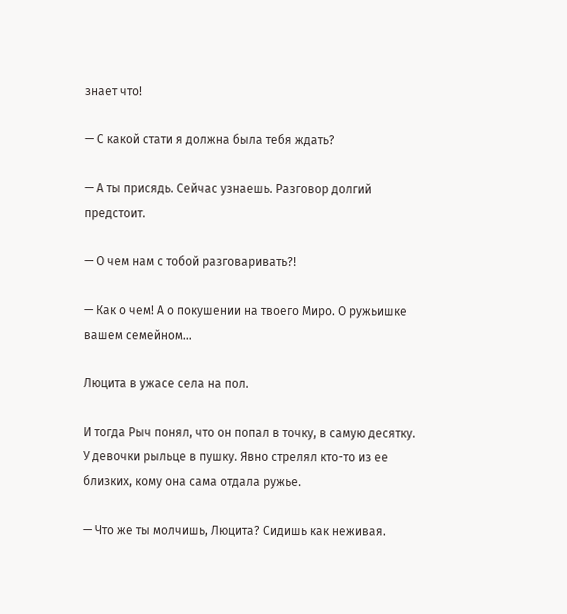знает что!

— С какой стати я должна была тебя ждать?

— А ты присядь. Сейчас узнаешь. Разговор долгий предстоит.

— О чем нам с тобой разговаривать?!

— Как о чем! А о покушении на твоего Миро. О ружьишке вашем семейном…

Люцита в ужасе села на пол.

И тогда Рыч понял, что он попал в точку, в самую десятку. У девочки рыльце в пушку. Явно стрелял кто-то из ее близких, кому она сама отдала ружье.

— Что же ты молчишь, Люцита? Сидишь как неживая.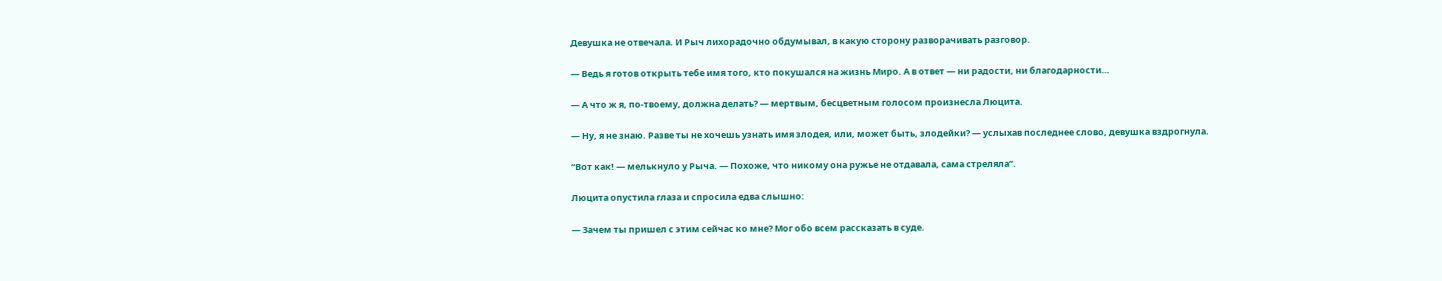Девушка не отвечала. И Рыч лихорадочно обдумывал, в какую сторону разворачивать разговор.

— Ведь я готов открыть тебе имя того, кто покушался на жизнь Миро. А в ответ — ни радости, ни благодарности…

— А что ж я, по-твоему, должна делать? — мертвым, бесцветным голосом произнесла Люцита.

— Ну, я не знаю. Разве ты не хочешь узнать имя злодея, или, может быть, злодейки? — услыхав последнее слово, девушка вздрогнула.

“Вот как! — мелькнуло у Рыча. — Похоже, что никому она ружье не отдавала, сама стреляла”.

Люцита опустила глаза и спросила едва слышно:

— Зачем ты пришел с этим сейчас ко мне? Мог обо всем рассказать в суде.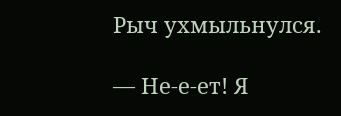Рыч ухмыльнулся.

— Не-е-ет! Я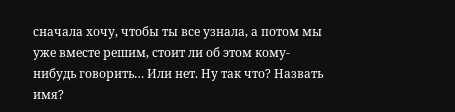сначала хочу, чтобы ты все узнала, а потом мы уже вместе решим, стоит ли об этом кому-нибудь говорить… Или нет. Ну так что? Назвать имя?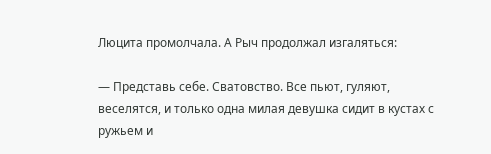Люцита промолчала. А Рыч продолжал изгаляться:

— Представь себе. Сватовство. Все пьют, гуляют, веселятся, и только одна милая девушка сидит в кустах с ружьем и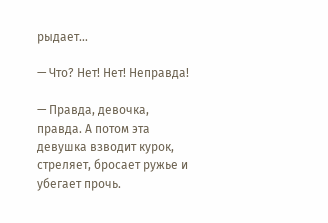рыдает…

— Что? Нет! Нет! Неправда!

— Правда, девочка, правда. А потом эта девушка взводит курок, стреляет, бросает ружье и убегает прочь.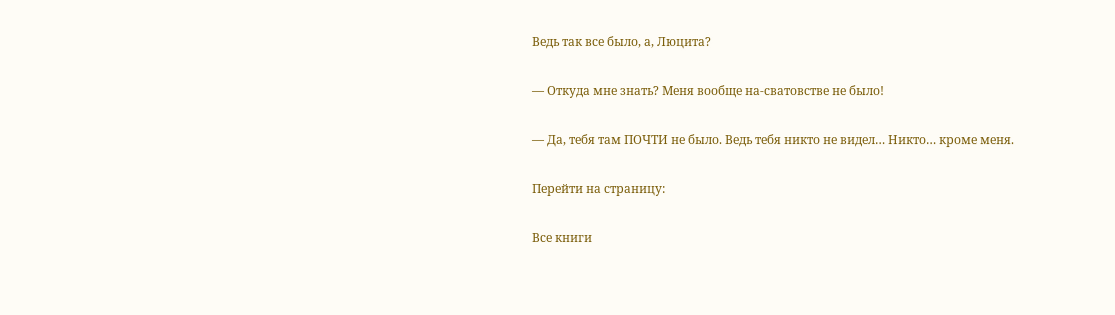Ведь так все было, а, Люцита?

— Откуда мне знать? Меня вообще на-сватовстве не было!

— Да, тебя там ПОЧТИ не было. Ведь тебя никто не видел… Никто… кроме меня.

Перейти на страницу:

Все книги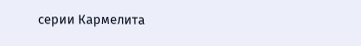серии Кармелита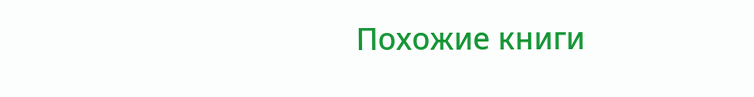Похожие книги